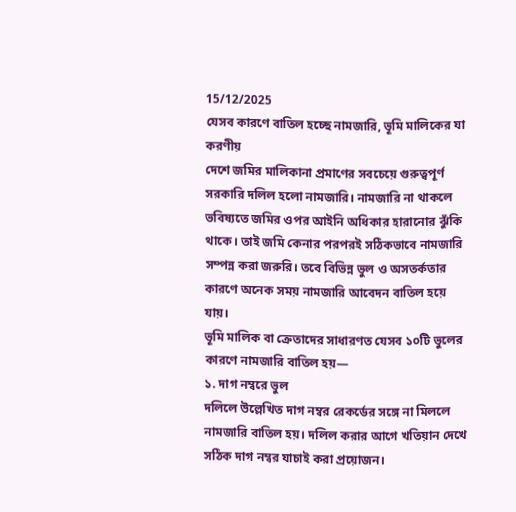15/12/2025
যেসব কারণে বাতিল হচ্ছে নামজারি, ভূমি মালিকের যা করণীয়
দেশে জমির মালিকানা প্রমাণের সবচেয়ে গুরুত্বপূর্ণ সরকারি দলিল হলো নামজারি। নামজারি না থাকলে ভবিষ্যতে জমির ওপর আইনি অধিকার হারানোর ঝুঁকি থাকে। তাই জমি কেনার পরপরই সঠিকভাবে নামজারি সম্পন্ন করা জরুরি। তবে বিভিন্ন ভুল ও অসতর্কতার কারণে অনেক সময় নামজারি আবেদন বাতিল হয়ে যায়।
ভূমি মালিক বা ক্রেতাদের সাধারণত যেসব ১০টি ভুলের কারণে নামজারি বাতিল হয়—
১. দাগ নম্বরে ভুল
দলিলে উল্লেখিত দাগ নম্বর রেকর্ডের সঙ্গে না মিললে নামজারি বাতিল হয়। দলিল করার আগে খতিয়ান দেখে সঠিক দাগ নম্বর যাচাই করা প্রয়োজন।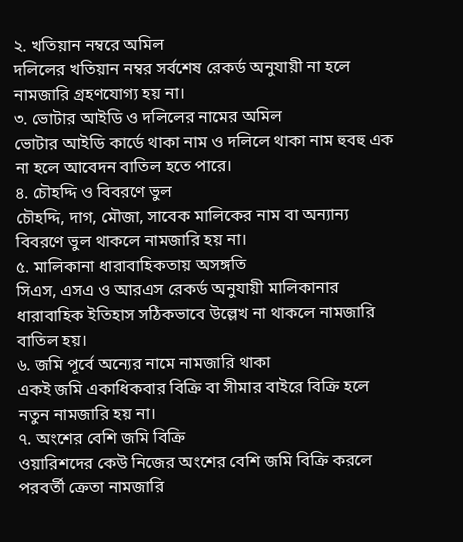২. খতিয়ান নম্বরে অমিল
দলিলের খতিয়ান নম্বর সর্বশেষ রেকর্ড অনুযায়ী না হলে নামজারি গ্রহণযোগ্য হয় না।
৩. ভোটার আইডি ও দলিলের নামের অমিল
ভোটার আইডি কার্ডে থাকা নাম ও দলিলে থাকা নাম হুবহু এক না হলে আবেদন বাতিল হতে পারে।
৪. চৌহদ্দি ও বিবরণে ভুল
চৌহদ্দি, দাগ, মৌজা, সাবেক মালিকের নাম বা অন্যান্য বিবরণে ভুল থাকলে নামজারি হয় না।
৫. মালিকানা ধারাবাহিকতায় অসঙ্গতি
সিএস, এসএ ও আরএস রেকর্ড অনুযায়ী মালিকানার ধারাবাহিক ইতিহাস সঠিকভাবে উল্লেখ না থাকলে নামজারি বাতিল হয়।
৬. জমি পূর্বে অন্যের নামে নামজারি থাকা
একই জমি একাধিকবার বিক্রি বা সীমার বাইরে বিক্রি হলে নতুন নামজারি হয় না।
৭. অংশের বেশি জমি বিক্রি
ওয়ারিশদের কেউ নিজের অংশের বেশি জমি বিক্রি করলে পরবর্তী ক্রেতা নামজারি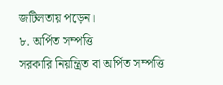জটিলতায় পড়েন।
৮. অর্পিত সম্পত্তি
সরকারি নিয়ন্ত্রিত বা অর্পিত সম্পত্তি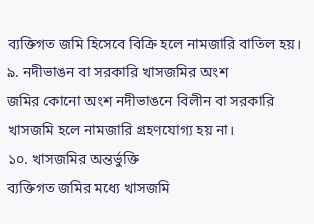ব্যক্তিগত জমি হিসেবে বিক্রি হলে নামজারি বাতিল হয়।
৯. নদীভাঙন বা সরকারি খাসজমির অংশ
জমির কোনো অংশ নদীভাঙনে বিলীন বা সরকারি খাসজমি হলে নামজারি গ্রহণযোগ্য হয় না।
১০. খাসজমির অন্তর্ভুক্তি
ব্যক্তিগত জমির মধ্যে খাসজমি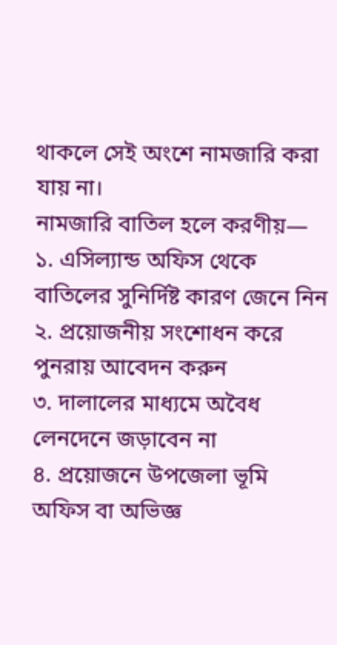থাকলে সেই অংশে নামজারি করা যায় না।
নামজারি বাতিল হলে করণীয়—
১. এসিল্যান্ড অফিস থেকে বাতিলের সুনির্দিষ্ট কারণ জেনে নিন
২. প্রয়োজনীয় সংশোধন করে পুনরায় আবেদন করুন
৩. দালালের মাধ্যমে অবৈধ লেনদেনে জড়াবেন না
৪. প্রয়োজনে উপজেলা ভূমি অফিস বা অভিজ্ঞ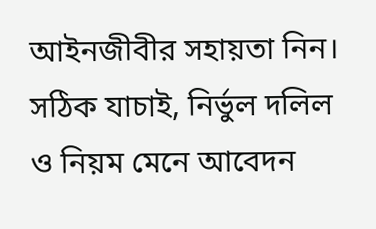আইনজীবীর সহায়তা নিন।
সঠিক যাচাই, নির্ভুল দলিল ও নিয়ম মেনে আবেদন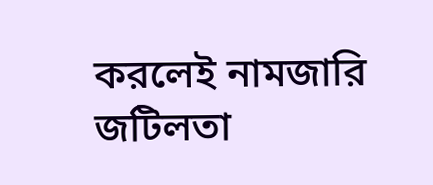করলেই নামজারি জটিলতা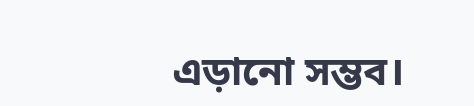এড়ানো সম্ভব।